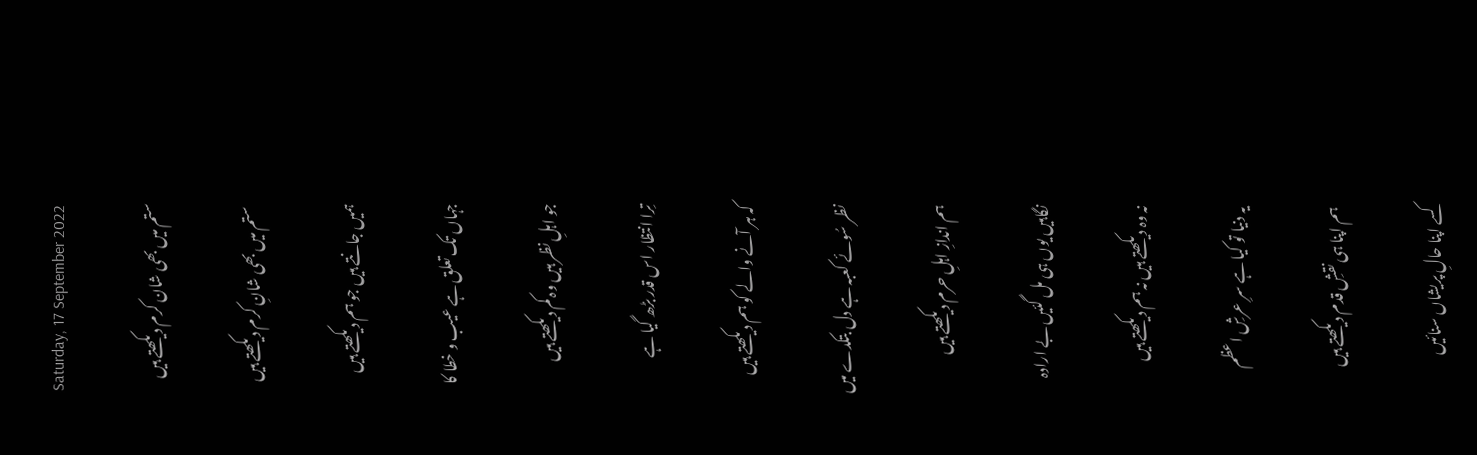Saturday, 17 September 2022

ستم میں بھی شان کرم دیکھتے ہیں

 ستم میں بھی شانِ کرم دیکھتے ہیں

ہمیں جانتے ہیں جو ہم دیکھتے ہیں

جہاں تک تعلق ہے عیب و خطا کا

جو اہلِ نظر ہیں وہ کم دیکھتے ہیں

تِرا انتظار اس قدر بڑھ گیا ہے

کہ ہر آنے والے کو ہم دیکھتے ہیں

نظر سُوئے کعبہ ہے دل بتکدے میں

ہم اندازِ اہلِ حرم دیکھتے ہیں

نگاہیں یوں ہی مل گئیں بے ارادہ

نہ وہ دیکھتے ہیں نہ ہم دیکھتے ہیں

یہ دنیا تو کیا ہے سرِ عرشِ اعظم

ہم اپنا ہی نقشِ قدم دیکھتے ہیں

کسے اپنا حالِ پریشاں سنائیں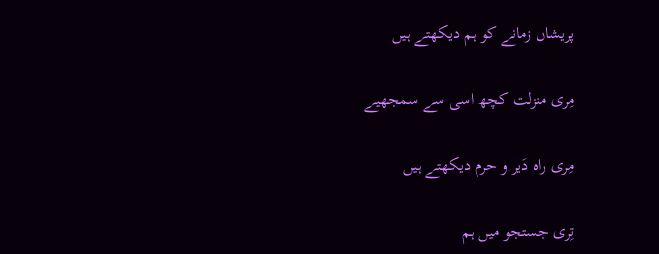پریشاں زمانے کو ہم دیکھتے ہیں

مِری منزلت کچھ اسی سے سمجھیے

مِری راہ دَیر و حرم دیکھتے ہیں

تِری جستجو میں ہم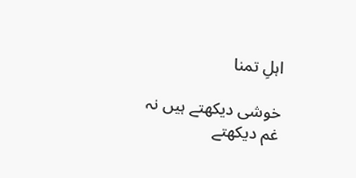اہلِ تمنا

خوشی دیکھتے ہیں نہ غم دیکھتے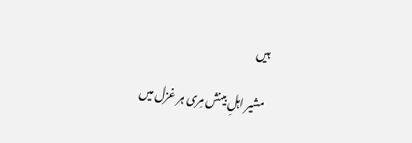ہیں

مشیر اہلِ بینش مِری ہر غزل میں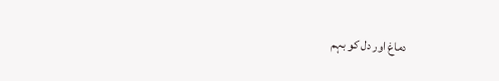دماغ اور دل کو بہم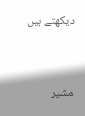دیکھتے ہیں


مشیر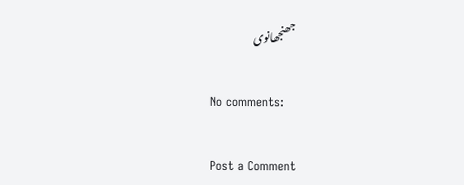جھنجھانوی

No comments:

Post a Comment